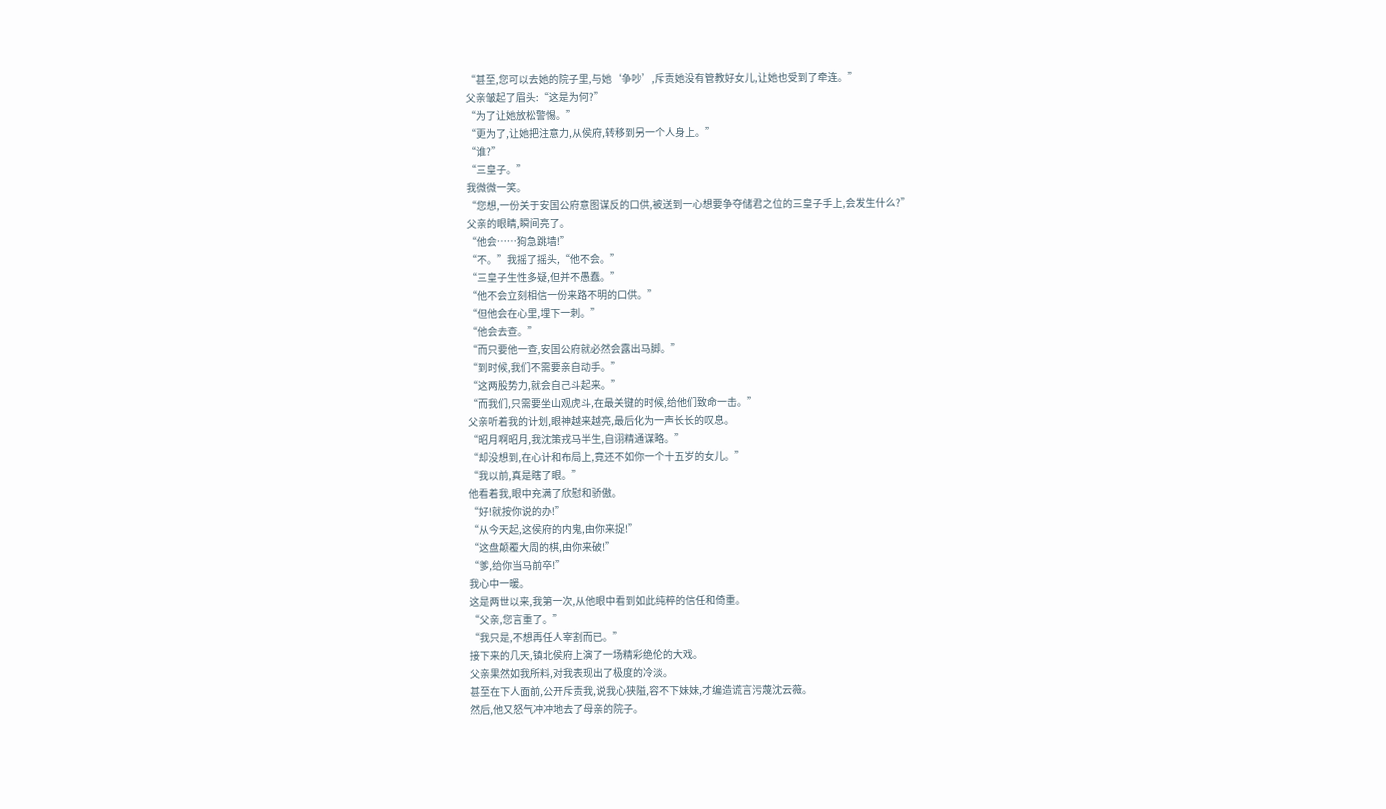“甚至,您可以去她的院子里,与她‘争吵’,斥责她没有管教好女儿,让她也受到了牵连。”
父亲皱起了眉头:“这是为何?”
“为了让她放松警惕。”
“更为了,让她把注意力,从侯府,转移到另一个人身上。”
“谁?”
“三皇子。”
我微微一笑。
“您想,一份关于安国公府意图谋反的口供,被送到一心想要争夺储君之位的三皇子手上,会发生什么?”
父亲的眼睛,瞬间亮了。
“他会……狗急跳墙!”
“不。”我摇了摇头,“他不会。”
“三皇子生性多疑,但并不愚蠢。”
“他不会立刻相信一份来路不明的口供。”
“但他会在心里,埋下一刺。”
“他会去查。”
“而只要他一查,安国公府就必然会露出马脚。”
“到时候,我们不需要亲自动手。”
“这两股势力,就会自己斗起来。”
“而我们,只需要坐山观虎斗,在最关键的时候,给他们致命一击。”
父亲听着我的计划,眼神越来越亮,最后化为一声长长的叹息。
“昭月啊昭月,我沈策戎马半生,自诩精通谋略。”
“却没想到,在心计和布局上,竟还不如你一个十五岁的女儿。”
“我以前,真是瞎了眼。”
他看着我,眼中充满了欣慰和骄傲。
“好!就按你说的办!”
“从今天起,这侯府的内鬼,由你来捉!”
“这盘颠覆大周的棋,由你来破!”
“爹,给你当马前卒!”
我心中一暖。
这是两世以来,我第一次,从他眼中看到如此纯粹的信任和倚重。
“父亲,您言重了。”
“我只是,不想再任人宰割而已。”
接下来的几天,镇北侯府上演了一场精彩绝伦的大戏。
父亲果然如我所料,对我表现出了极度的冷淡。
甚至在下人面前,公开斥责我,说我心狭隘,容不下妹妹,才编造谎言污蔑沈云薇。
然后,他又怒气冲冲地去了母亲的院子。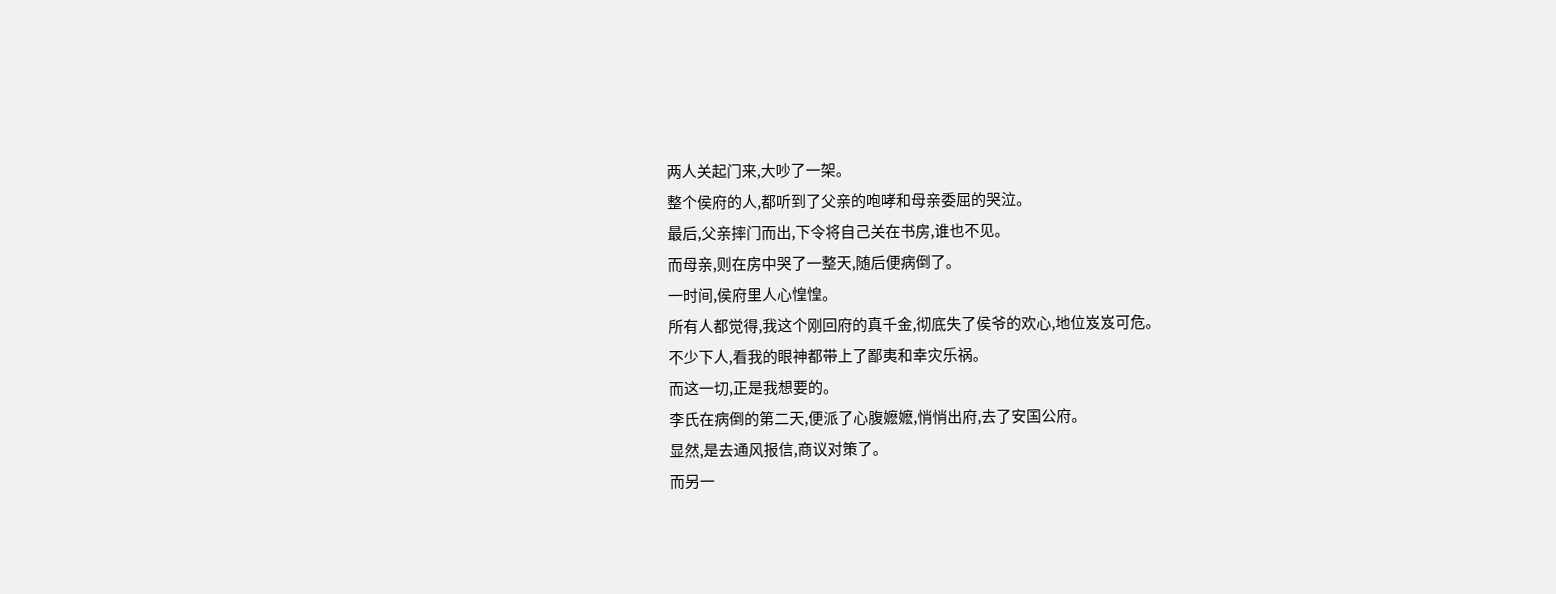两人关起门来,大吵了一架。
整个侯府的人,都听到了父亲的咆哮和母亲委屈的哭泣。
最后,父亲摔门而出,下令将自己关在书房,谁也不见。
而母亲,则在房中哭了一整天,随后便病倒了。
一时间,侯府里人心惶惶。
所有人都觉得,我这个刚回府的真千金,彻底失了侯爷的欢心,地位岌岌可危。
不少下人,看我的眼神都带上了鄙夷和幸灾乐祸。
而这一切,正是我想要的。
李氏在病倒的第二天,便派了心腹嬷嬷,悄悄出府,去了安国公府。
显然,是去通风报信,商议对策了。
而另一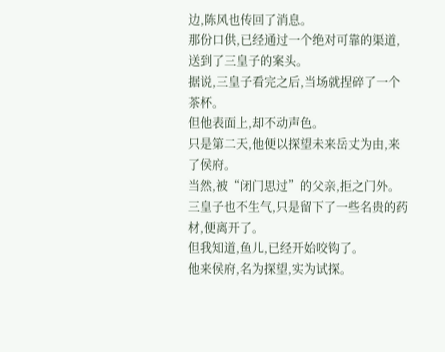边,陈风也传回了消息。
那份口供,已经通过一个绝对可靠的渠道,送到了三皇子的案头。
据说,三皇子看完之后,当场就捏碎了一个茶杯。
但他表面上,却不动声色。
只是第二天,他便以探望未来岳丈为由,来了侯府。
当然,被“闭门思过”的父亲,拒之门外。
三皇子也不生气,只是留下了一些名贵的药材,便离开了。
但我知道,鱼儿,已经开始咬钩了。
他来侯府,名为探望,实为试探。